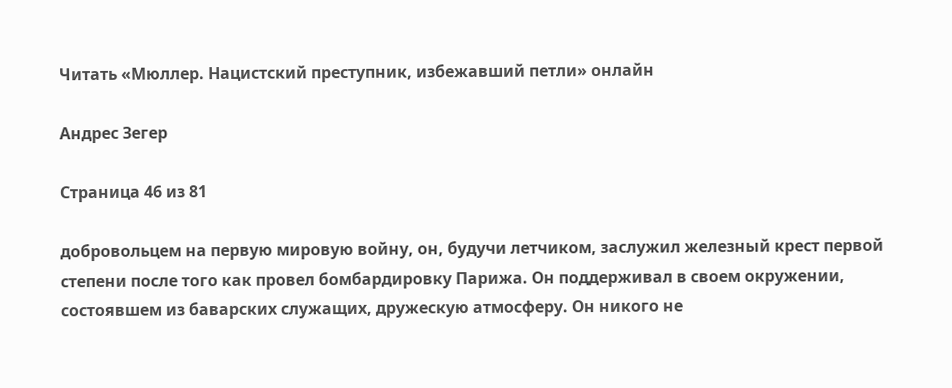Читать «Мюллер. Нацистский преступник, избежавший петли» онлайн

Андрес Зегер

Страница 46 из 81

добровольцем на первую мировую войну, он, будучи летчиком, заслужил железный крест первой степени после того как провел бомбардировку Парижа. Он поддерживал в своем окружении, состоявшем из баварских служащих, дружескую атмосферу. Он никого не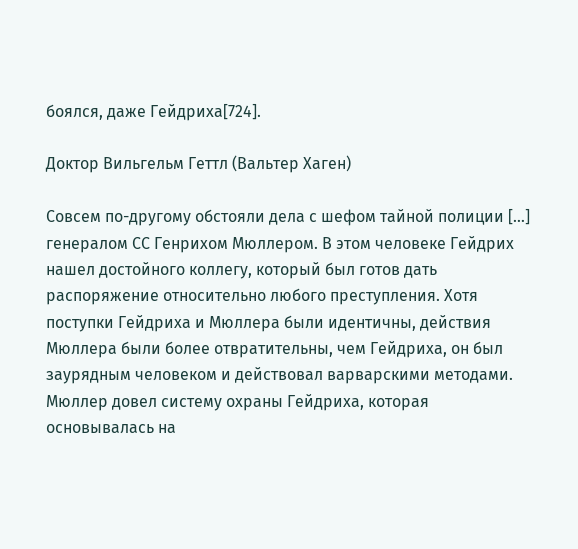боялся, даже Гейдриха[724].

Доктор Вильгельм Геттл (Вальтер Хаген)

Совсем по-другому обстояли дела с шефом тайной полиции […] генералом СС Генрихом Мюллером. В этом человеке Гейдрих нашел достойного коллегу, который был готов дать распоряжение относительно любого преступления. Хотя поступки Гейдриха и Мюллера были идентичны, действия Мюллера были более отвратительны, чем Гейдриха, он был заурядным человеком и действовал варварскими методами. Мюллер довел систему охраны Гейдриха, которая основывалась на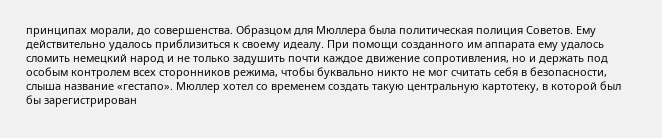принципах морали, до совершенства. Образцом для Мюллера была политическая полиция Советов. Ему действительно удалось приблизиться к своему идеалу. При помощи созданного им аппарата ему удалось сломить немецкий народ и не только задушить почти каждое движение сопротивления, но и держать под особым контролем всех сторонников режима, чтобы буквально никто не мог считать себя в безопасности, слыша название «гестапо». Мюллер хотел со временем создать такую центральную картотеку, в которой был бы зарегистрирован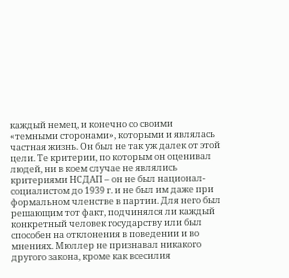каждый немец, и конечно со своими «темными сторонами», которыми и являлась частная жизнь. Он был не так уж далек от этой цели. Те критерии, по которым он оценивал людей, ни в коем случае не являлись критериями НСДАП – он не был национал-социалистом до 1939 г. и не был им даже при формальном членстве в партии. Для него был решающим тот факт, подчинялся ли каждый конкретный человек государству или был способен на отклонения в поведении и во мнениях. Мюллер не признавал никакого другого закона, кроме как всесилия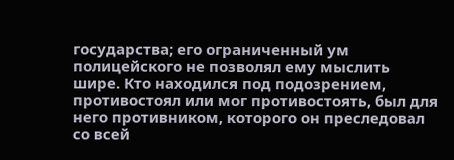государства; его ограниченный ум полицейского не позволял ему мыслить шире. Кто находился под подозрением, противостоял или мог противостоять, был для него противником, которого он преследовал со всей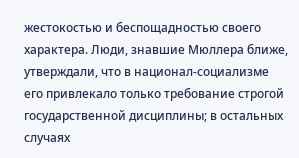жестокостью и беспощадностью своего характера. Люди, знавшие Мюллера ближе, утверждали, что в национал-социализме его привлекало только требование строгой государственной дисциплины; в остальных случаях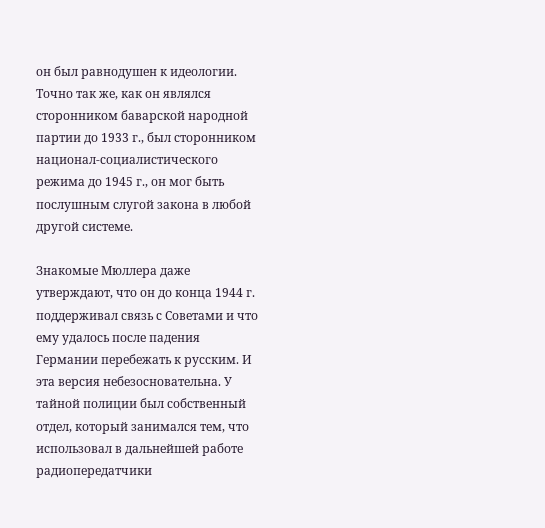он был равнодушен к идеологии. Точно так же, как он являлся сторонником баварской народной партии до 1933 г., был сторонником национал-социалистического режима до 1945 г., он мог быть послушным слугой закона в любой другой системе.

Знакомые Мюллера даже утверждают, что он до конца 1944 г. поддерживал связь с Советами и что ему удалось после падения Германии перебежать к русским. И эта версия небезосновательна. У тайной полиции был собственный отдел, который занимался тем, что использовал в дальнейшей работе радиопередатчики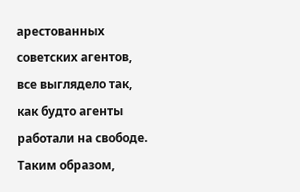арестованных советских агентов, все выглядело так, как будто агенты работали на свободе. Таким образом,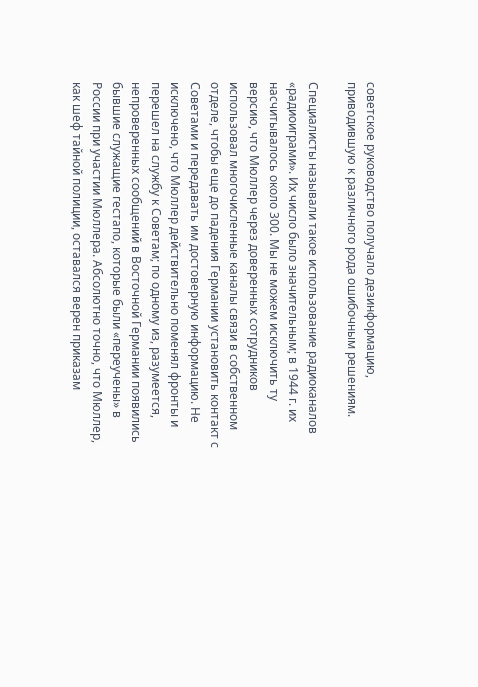советское руководство получало дезинформацию, приводившую к различного рода ошибочным решениям.

Специалисты называли такое использование радиоканалов «радиоиграми». Их число было значительным; в 1944 г. их насчитывалось около 300. Мы не можем исключить ту версию, что Мюллер через доверенных сотрудников использовал многочисленные каналы связи в собственном отделе, чтобы еще до падения Германии установить контакт с Советами и передавать им достоверную информацию. Не исключено, что Мюллер действительно поменял фронты и перешел на службу к Советам; по одному из, разумеется, непроверенных сообщений в Восточной Германии появились бывшие служащие гестапо, которые были «переучены» в России при участии Мюллера. Абсолютно точно, что Мюллер, как шеф тайной полиции, оставался верен приказам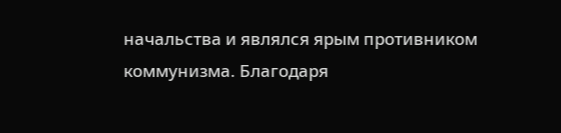начальства и являлся ярым противником коммунизма. Благодаря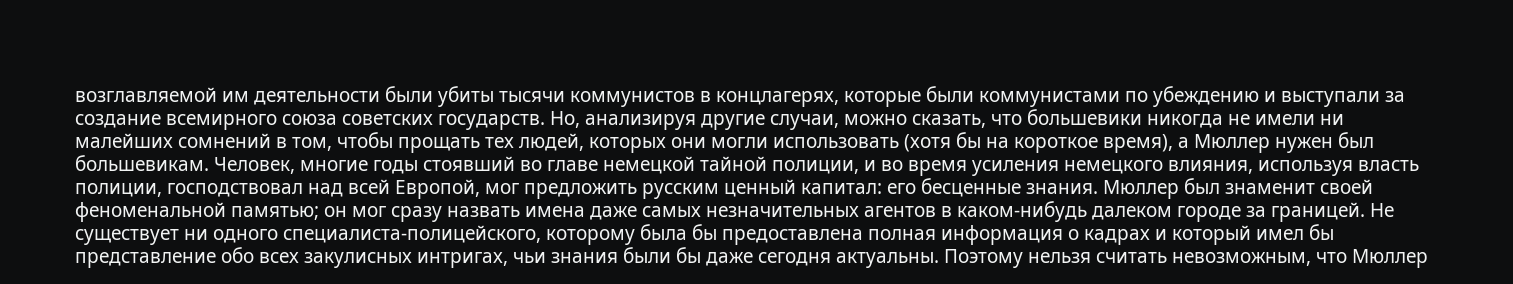возглавляемой им деятельности были убиты тысячи коммунистов в концлагерях, которые были коммунистами по убеждению и выступали за создание всемирного союза советских государств. Но, анализируя другие случаи, можно сказать, что большевики никогда не имели ни малейших сомнений в том, чтобы прощать тех людей, которых они могли использовать (хотя бы на короткое время), а Мюллер нужен был большевикам. Человек, многие годы стоявший во главе немецкой тайной полиции, и во время усиления немецкого влияния, используя власть полиции, господствовал над всей Европой, мог предложить русским ценный капитал: его бесценные знания. Мюллер был знаменит своей феноменальной памятью; он мог сразу назвать имена даже самых незначительных агентов в каком-нибудь далеком городе за границей. Не существует ни одного специалиста-полицейского, которому была бы предоставлена полная информация о кадрах и который имел бы представление обо всех закулисных интригах, чьи знания были бы даже сегодня актуальны. Поэтому нельзя считать невозможным, что Мюллер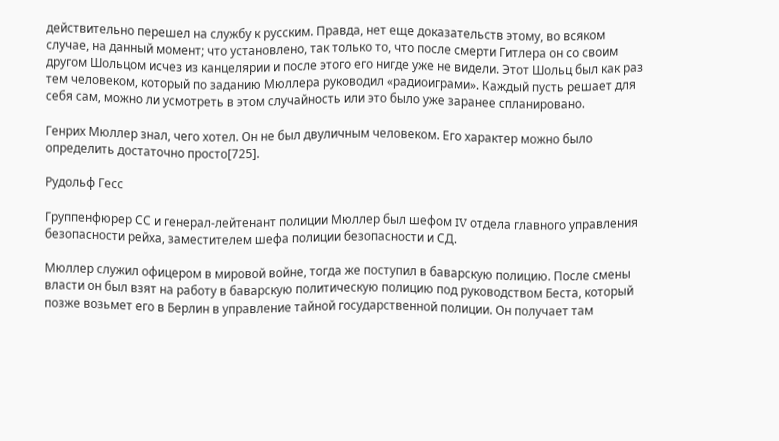действительно перешел на службу к русским. Правда, нет еще доказательств этому, во всяком случае, на данный момент; что установлено, так только то, что после смерти Гитлера он со своим другом Шольцом исчез из канцелярии и после этого его нигде уже не видели. Этот Шольц был как раз тем человеком, который по заданию Мюллера руководил «радиоиграми». Каждый пусть решает для себя сам, можно ли усмотреть в этом случайность или это было уже заранее спланировано.

Генрих Мюллер знал, чего хотел. Он не был двуличным человеком. Его характер можно было определить достаточно просто[725].

Рудольф Гесс

Группенфюрер СС и генерал-лейтенант полиции Мюллер был шефом IV отдела главного управления безопасности рейха, заместителем шефа полиции безопасности и СД.

Мюллер служил офицером в мировой войне, тогда же поступил в баварскую полицию. После смены власти он был взят на работу в баварскую политическую полицию под руководством Беста, который позже возьмет его в Берлин в управление тайной государственной полиции. Он получает там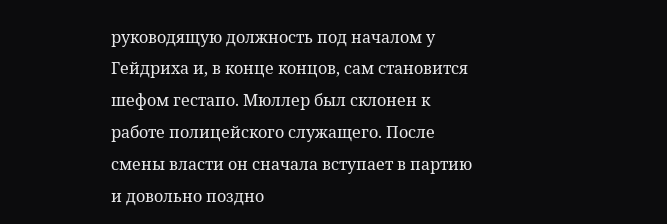руководящую должность под началом у Гейдриха и, в конце концов, сам становится шефом гестапо. Мюллер был склонен к работе полицейского служащего. После смены власти он сначала вступает в партию и довольно поздно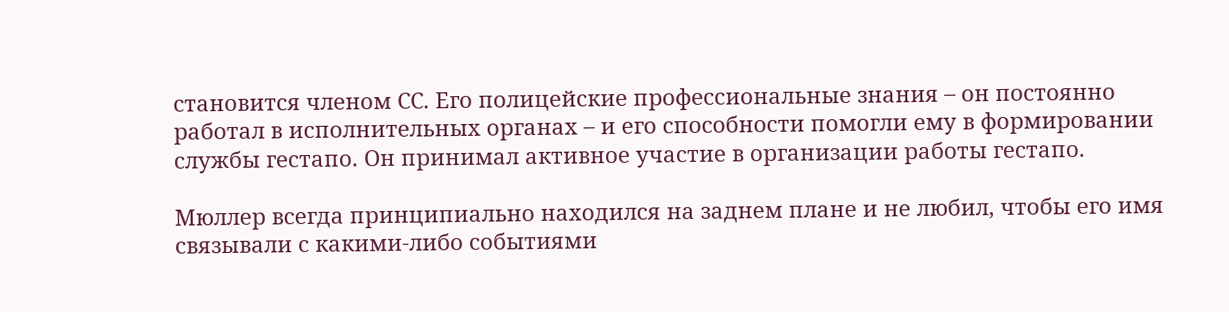становится членом СС. Его полицейские профессиональные знания – он постоянно работал в исполнительных органах – и его способности помогли ему в формировании службы гестапо. Он принимал активное участие в организации работы гестапо.

Мюллер всегда принципиально находился на заднем плане и не любил, чтобы его имя связывали с какими-либо событиями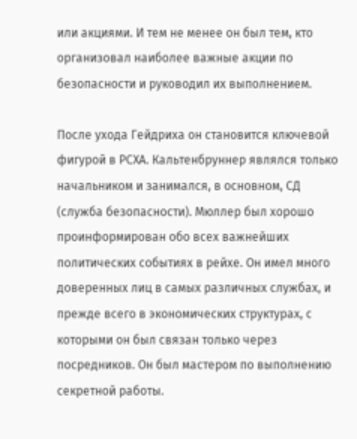или акциями. И тем не менее он был тем, кто организовал наиболее важные акции по безопасности и руководил их выполнением.

После ухода Гейдриха он становится ключевой фигурой в РСХА. Кальтенбруннер являлся только начальником и занимался, в основном, СД (служба безопасности). Мюллер был хорошо проинформирован обо всех важнейших политических событиях в рейхе. Он имел много доверенных лиц в самых различных службах, и прежде всего в экономических структурах, с которыми он был связан только через посредников. Он был мастером по выполнению секретной работы.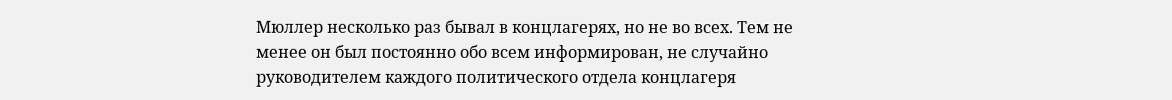Мюллер несколько раз бывал в концлагерях, но не во всех. Тем не менее он был постоянно обо всем информирован, не случайно руководителем каждого политического отдела концлагеря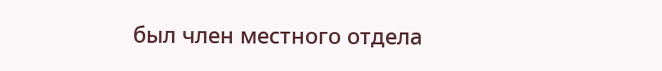был член местного отдела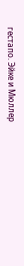гестапо. Эйке и Мюллер